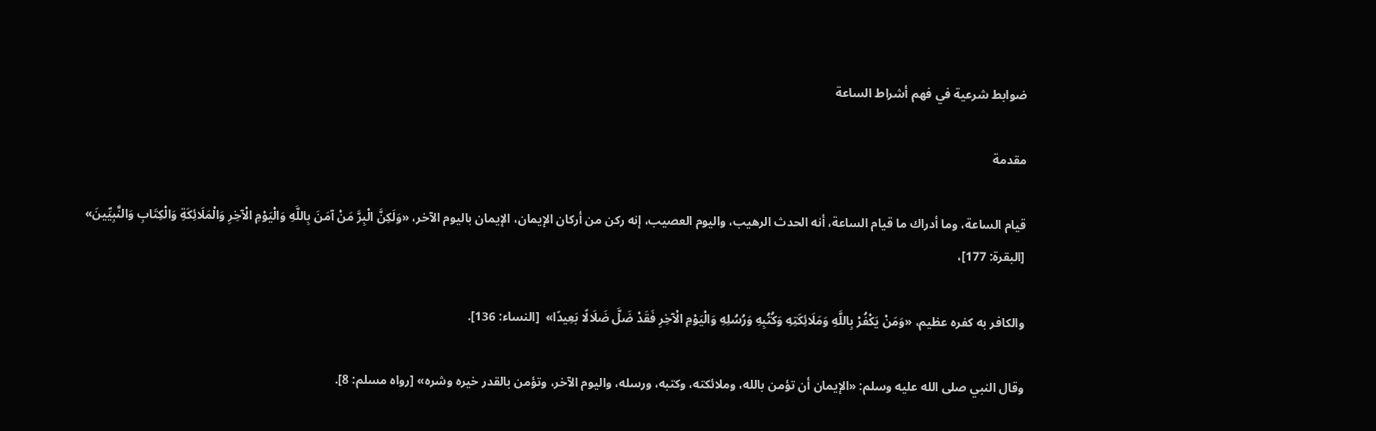ضوابط شرعية في فهم أشراط الساعة

مقدمة

قيام الساعة، وما أدراك ما قيام الساعة، أنه الحدث الرهيب، واليوم العصيب، إنه ركن من أركان الإيمان، الإيمان باليوم الآخر، «وَلَكِنَّ الْبِرَّ مَنْ آمَنَ بِاللَّهِ وَالْيَوْمِ الْآخِرِ وَالْمَلَائِكَةِ وَالْكِتَابِ وَالنَّبِيِّينَ» [البقرة: 177]،

والكافر به كفره عظيم، «وَمَنْ يَكْفُرْ بِاللَّهِ وَمَلَائِكَتِهِ وَكُتُبِهِ وَرُسُلِهِ وَالْيَوْمِ الْآخِرِ فَقَدْ ضَلَّ ضَلَالًا بَعِيدًا»  [النساء: 136].

وقال النبي صلى الله عليه وسلم: «الإيمان أن تؤمن بالله، وملائكته، وكتبه، ورسله، واليوم الآخر، وتؤمن بالقدر خيره وشره» [رواه مسلم: 8].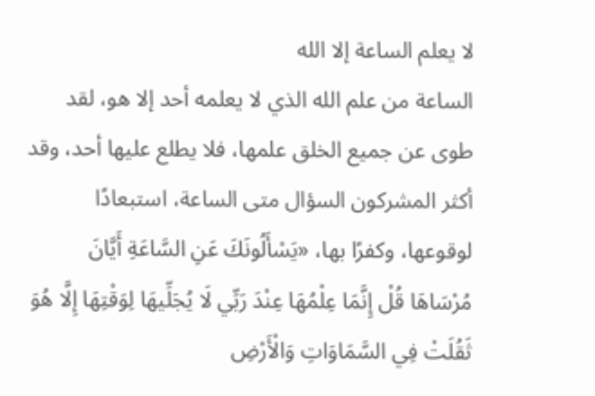لا يعلم الساعة إلا الله
الساعة من علم الله الذي لا يعلمه أحد إلا هو، لقد طوى عن جميع الخلق علمها، فلا يطلع عليها أحد، وقد أكثر المشركون السؤال متى الساعة، استبعادًا لوقوعها، وكفرًا بها، «يَسْأَلُونَكَ عَنِ السَّاعَةِ أَيَّانَ مُرْسَاهَا قُلْ إِنَّمَا عِلْمُهَا عِنْدَ رَبِّي لَا يُجَلِّيهَا لِوَقْتِهَا إِلَّا هُوَ ثَقُلَتْ فِي السَّمَاوَاتِ وَالْأَرْضِ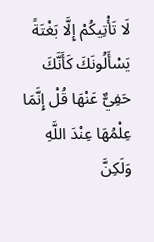لَا تَأْتِيكُمْ إِلَّا بَغْتَةً يَسْأَلُونَكَ كَأَنَّكَ حَفِيٌّ عَنْهَا قُلْ إِنَّمَا عِلْمُهَا عِنْدَ اللَّهِ وَلَكِنَّ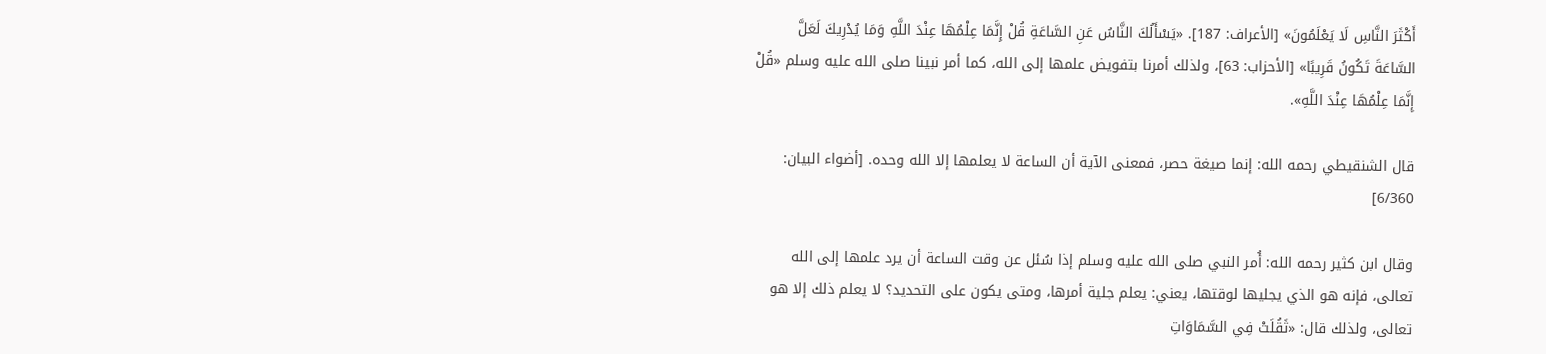أَكْثَرَ النَّاسِ لَا يَعْلَمُونَ» [الأعراف: 187]. «يَسْأَلُكَ النَّاسُ عَنِ السَّاعَةِ قُلْ إِنَّمَا عِلْمُهَا عِنْدَ اللَّهِ وَمَا يُدْرِيكَ لَعَلَّ السَّاعَةَ تَكُونُ قَرِيبًا» [الأحزاب: 63]، ولذلك أمرنا بتفويض علمها إلى الله، كما أمر نبينا صلى الله عليه وسلم «قُلْ إِنَّمَا عِلْمُهَا عِنْدَ اللَّهِ».

قال الشنقيطي رحمه الله: إنما صيغة حصر، فمعنى الآية أن الساعة لا يعلمها إلا الله وحده. [أضواء البيان: 6/360]

وقال ابن كثير رحمه الله: أُمر النبي صلى الله عليه وسلم إذا سُئل عن وقت الساعة أن يرد علمها إلى الله تعالى، فإنه هو الذي يجليها لوقتها، يعني: يعلم جلية أمرها، ومتى يكون على التحديد؟ لا يعلم ذلك إلا هو تعالى، ولذلك قال: «ثَقُلَتْ فِي السَّمَاوَاتِ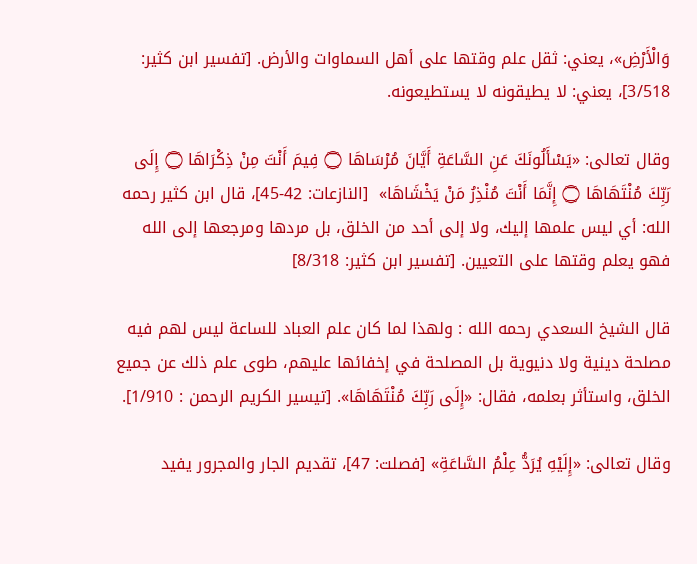وَالْأَرْضِ»، يعني: ثقل علم وقتها على أهل السماوات والأرض. [تفسير ابن كثير: 3/518]، يعني: لا يطيقونه لا يستطيعونه.

وقال تعالى: «يَسْأَلُونَكَ عَنِ السَّاعَةِ أَيَّانَ مُرْسَاهَا ۝ فِيمَ أَنْتَ مِنْ ذِكْرَاهَا ۝ إِلَى رَبِّكَ مُنْتَهَاهَا ۝ إِنَّمَا أَنْتَ مُنْذِرُ مَنْ يَخْشَاهَا»  [النازعات: 42-45]، قال ابن كثير رحمه الله: أي ليس علمها إليك، ولا إلى أحد من الخلق، بل مردها ومرجعها إلى الله فهو يعلم وقتها على التعيين. [تفسير ابن كثير: 8/318]

قال الشيخ السعدي رحمه الله : ولهذا لما كان علم العباد للساعة ليس لهم فيه مصلحة دينية ولا دنيوية بل المصلحة في إخفائها عليهم، طوى علم ذلك عن جميع الخلق، واستأثر بعلمه، فقال: «إِلَى رَبِّكَ مُنْتَهَاهَا». [تيسير الكريم الرحمن : 1/910].

وقال تعالى: «إِلَيْهِ يُرَدُّ عِلْمُ السَّاعَةِ» [فصلت: 47]، تقديم الجار والمجرور يفيد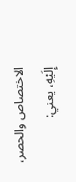الاختصاص والحصر، إِلَيْهِ، يعني: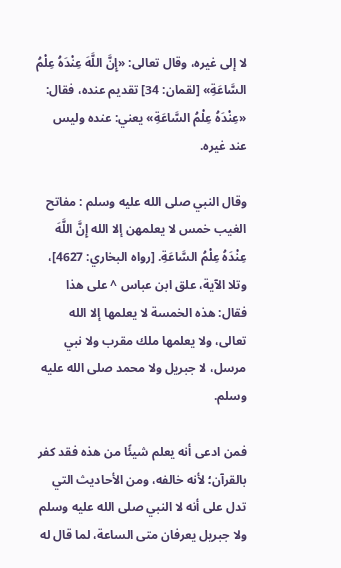لا إلى غيره، وقال تعالى: «إِنَّ اللَّهَ عِنْدَهُ عِلْمُ السَّاعَةِ» [لقمان: 34] تقديم عنده، فقال: «عِنْدَهُ عِلْمُ السَّاعَةِ» يعني: عنده وليس عند غيره.

وقال النبي صلى الله عليه وسلم : مفاتح الغيب خمس لا يعلمهن إلا الله إِنَّ اللَّهَ عِنْدَهُ عِلْمُ السَّاعَةِ. [رواه البخاري: 4627]، وتلا الآية، علق ابن عباس ^ على هذا فقال: هذه الخمسة لا يعلمها إلا الله تعالى، ولا يعلمها ملك مقرب ولا نبي مرسل، لا جبريل ولا محمد صلى الله عليه وسلم.

فمن ادعى أنه يعلم شيئًا من هذه فقد كفر بالقرآن؛ لأنه خالفه، ومن الأحاديث التي تدل على أنه لا النبي صلى الله عليه وسلم ولا جبريل يعرفان متى الساعة، لما قال له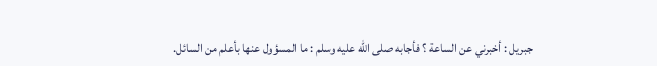جبريل : أخبرني عن الساعة ؟ فأجابه صلى الله عليه وسلم : ما المسؤول عنها بأعلم من السائل.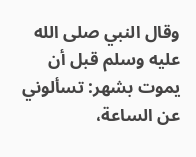وقال النبي صلى الله عليه وسلم قبل أن يموت بشهر: تسألوني عن الساعة،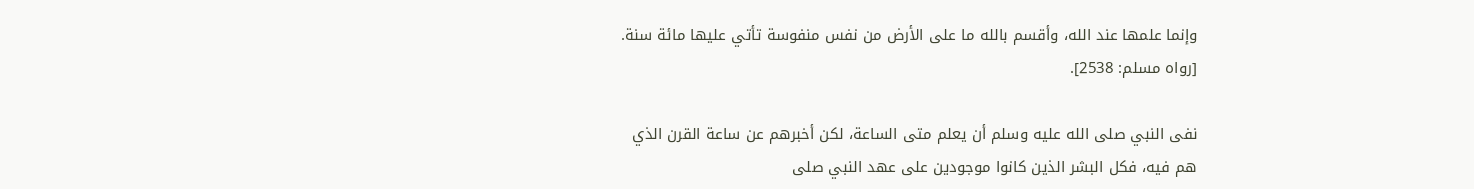وإنما علمها عند الله، وأقسم بالله ما على الأرض من نفس منفوسة تأتي عليها مائة سنة. [رواه مسلم: 2538].

نفى النبي صلى الله عليه وسلم أن يعلم متى الساعة، لكن أخبرهم عن ساعة القرن الذي هم فيه، فكل البشر الذين كانوا موجودين على عهد النبي صلى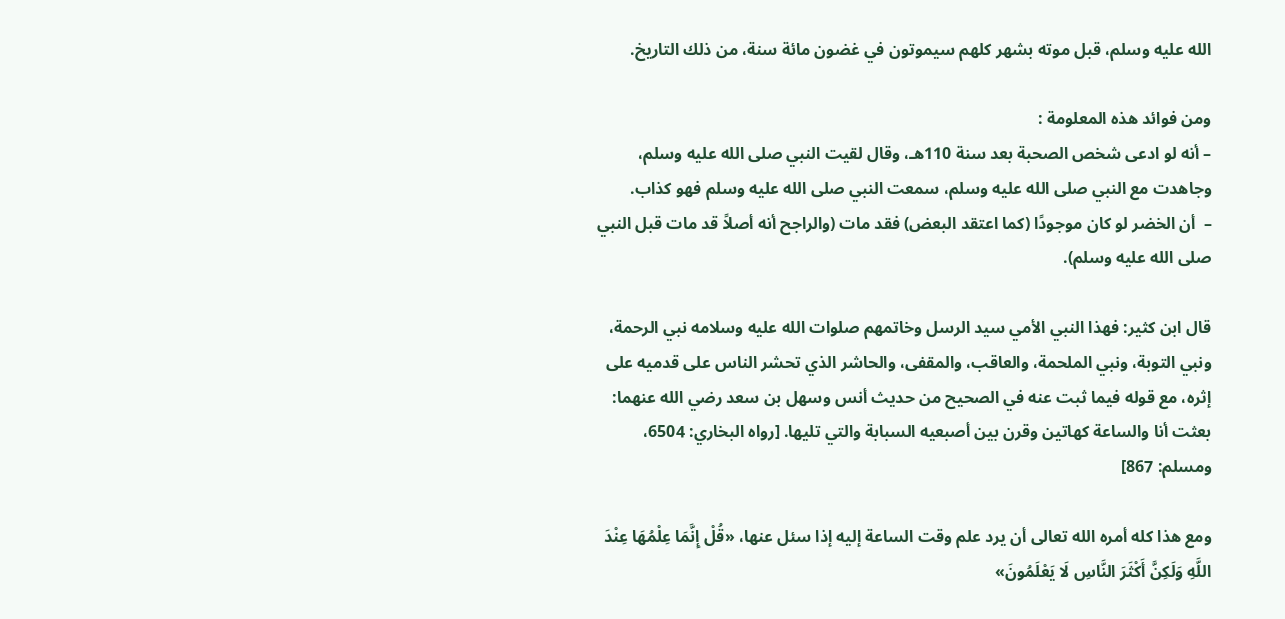الله عليه وسلم، قبل موته بشهر كلهم سيموتون في غضون مائة سنة، من ذلك التاريخ.

ومن فوائد هذه المعلومة :
– أنه لو ادعى شخص الصحبة بعد سنة 110هـ، وقال لقيت النبي صلى الله عليه وسلم، وجاهدت مع النبي صلى الله عليه وسلم، سمعت النبي صلى الله عليه وسلم فهو كذاب.
–  أن الخضر لو كان موجودًا (كما اعتقد البعض) فقد مات (والراجح أنه أصلاً قد مات قبل النبي صلى الله عليه وسلم).

قال ابن كثير: فهذا النبي الأمي سيد الرسل وخاتمهم صلوات الله عليه وسلامه نبي الرحمة، ونبي التوبة، ونبي الملحمة، والعاقب، والمقفى، والحاشر الذي تحشر الناس على قدميه على إثره، مع قوله فيما ثبت عنه في الصحيح من حديث أنس وسهل بن سعد رضي الله عنهما: بعثت أنا والساعة كهاتين وقرن بين أصبعيه السبابة والتي تليها. [رواه البخاري: 6504، ومسلم: 867]

ومع هذا كله أمره الله تعالى أن يرد علم وقت الساعة إليه إذا سئل عنها، «قُلْ إِنَّمَا عِلْمُهَا عِنْدَ اللَّهِ وَلَكِنَّ أَكْثَرَ النَّاسِ لَا يَعْلَمُونَ»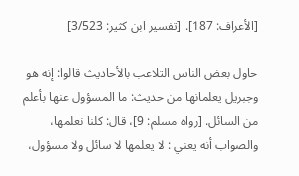[الأعراف: 187]. [تفسير ابن كثير: 3/523]

حاول بعض الناس التلاعب بالأحاديث قالوا: إنه هو وجبريل يعلمانها من حديث: ما المسؤول عنها بأعلم من السائل. [رواه مسلم: 9]، قال: كلنا نعلمها، والصواب أنه يعني : لا يعلمها لا سائل ولا مسؤول،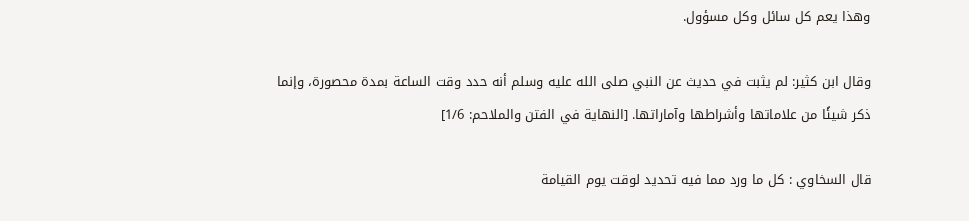وهذا يعم كل سائل وكل مسؤول.

وقال ابن كثير: لم يثبت في حديث عن النبي صلى الله عليه وسلم أنه حدد وقت الساعة بمدة محصورة، وإنما ذكر شيئًا من علاماتها وأشراطها وآماراتها. [النهاية في الفتن والملاحم: 1/6]

قال السخاوي : كل ما ورد مما فيه تحديد لوقت يوم القيامة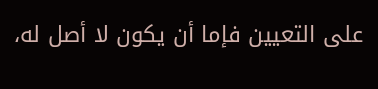على التعيين فإما أن يكون لا أصل له،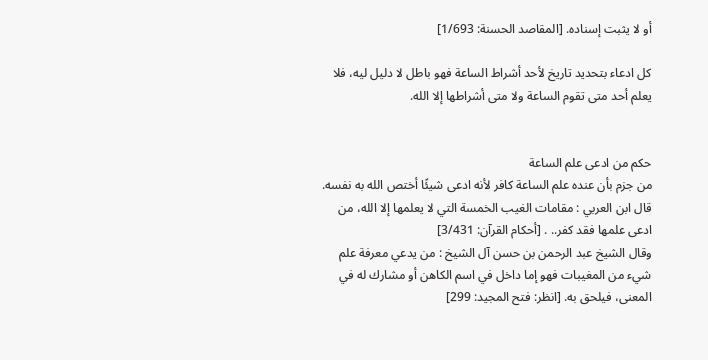أو لا يثبت إسناده. [المقاصد الحسنة: 1/693]

كل ادعاء بتحديد تاريخ لأحد أشراط الساعة فهو باطل لا دليل ليه، فلا يعلم أحد متى تقوم الساعة ولا متى أشراطها إلا الله.


حكم من ادعى علم الساعة
من جزم بأن عنده علم الساعة كافر لأنه ادعى شيئًا أختص الله به نفسه.
قال ابن العربي : مقامات الغيب الخمسة التي لا يعلمها إلا الله، من ادعى علمها فقد كفر.. . [أحكام القرآن: 3/431]
وقال الشيخ عبد الرحمن بن حسن آل الشيخ : من يدعي معرفة علم شيء من المغيبات فهو إما داخل في اسم الكاهن أو مشارك له في المعنى، فيلحق به. [انظر: فتح المجيد: 299]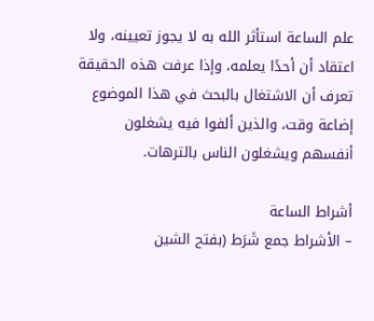علم الساعة استأثر الله به لا يجوز تعيينه، ولا اعتقاد أن أحدًا يعلمه، وإذا عرفت هذه الحقيقة تعرف أن الاشتغال بالبحث في هذا الموضوع إضاعة وقت، والذين ألفوا فيه يشغلون أنفسهم ويشغلون الناس بالترهات.

أشراط الساعة
– الأشراط جمع شَرَط (بفتح الشين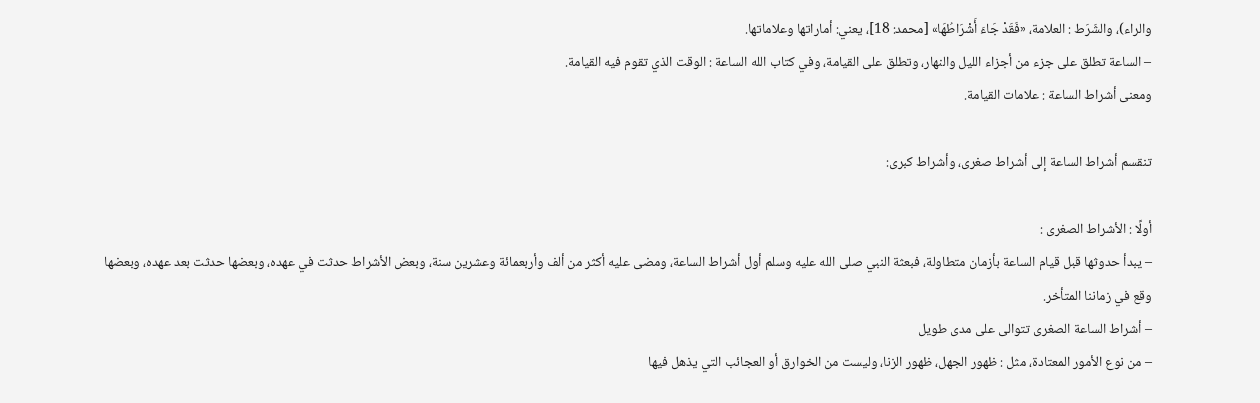والراء)، والشَرَط : العلامة، «فَقَدْ جَاءَ أَشْرَاطُهَا» [محمد: 18]، يعني: أماراتها وعلاماتها.
– الساعة تطلق على جزء من أجزاء الليل والنهار، وتطلق على القيامة، وفي كتاب الله الساعة : الوقت الذي تقوم فيه القيامة.
ومعنى أشراط الساعة : علامات القيامة.

تنقسم أشراط الساعة إلى أشراط صغرى، وأشراط كبرى:

أولًا : الأشراط الصغرى :
– يبدأ حدوثها قبل قيام الساعة بأزمان متطاولة، فبعثة النبي صلى الله عليه وسلم أول أشراط الساعة، ومضى عليه أكثر من ألف وأربعمائة وعشرين سنة، وبعض الأشراط حدثت في عهده، وبعضها حدثت بعد عهده، وبعضها وقع في زماننا المتأخر.
– أشراط الساعة الصغرى تتوالى على مدى طويل
– من نوع الأمور المعتادة، مثل : ظهور الجهل، ظهور الزنا، وليست من الخوارق أو العجائب التي يذهل فيها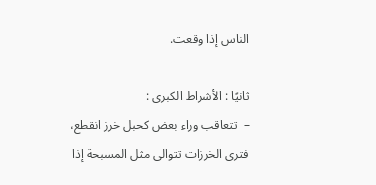الناس إذا وقعت.

ثانيًا : الأشراط الكبرى :
–  تتعاقب وراء بعض كحبل خرز انقطع، فترى الخرزات تتوالى مثل المسبحة إذا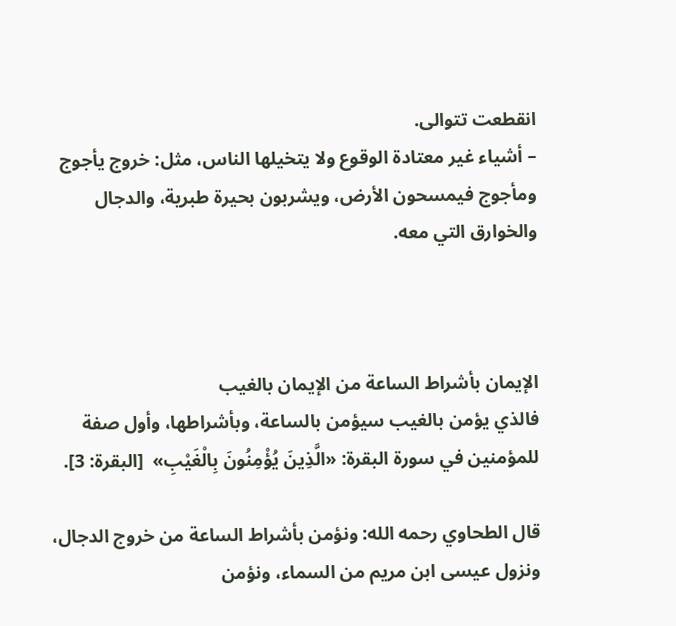انقطعت تتوالى.
– أشياء غير معتادة الوقوع ولا يتخيلها الناس، مثل: خروج يأجوج ومأجوج فيمسحون الأرض، ويشربون بحيرة طبرية، والدجال والخوارق التي معه.



الإيمان بأشراط الساعة من الإيمان بالغيب
فالذي يؤمن بالغيب سيؤمن بالساعة، وبأشراطها، وأول صفة للمؤمنين في سورة البقرة: «الَّذِينَ يُؤْمِنُونَ بِالْغَيْبِ»  [البقرة: 3].

قال الطحاوي رحمه الله: ونؤمن بأشراط الساعة من خروج الدجال، ونزول عيسى ابن مريم من السماء، ونؤمن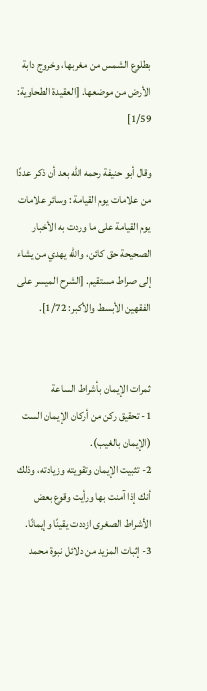بطلوع الشمس من مغربها، وخروج دابة الأرض من موضعها. [العقيدة الطحاوية: 1/59]

وقال أبو حنيفة رحمه الله بعد أن ذكر عددًا من علامات يوم القيامة : وسائر علامات يوم القيامة على ما وردت به الأخبار الصحيحة حق كائن، والله يهدي من يشاء إلى صراط مستقيم. [الشرح الميسر على الفقهين الأبسط والأكبر: 1/72].


ثمرات الإيمان بأشراط الساعة
1- تحقيق ركن من أركان الإيمان الست (الإيمان بالغيب).
2- تثبيت الإيمان وتقويته وزيادته، وذلك أنك إذا آمنت بها ورأيت وقوع بعض الأشراط الصغرى ازددت يقينًا وإيمانًا.
3- إثبات المزيد من دلائل نبوة محمد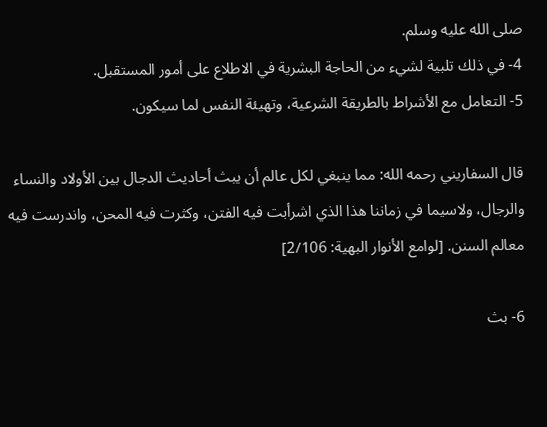صلى الله عليه وسلم.
4- في ذلك تلبية لشيء من الحاجة البشرية في الاطلاع على أمور المستقبل.
5- التعامل مع الأشراط بالطريقة الشرعية، وتهيئة النفس لما سيكون.

قال السفاريني رحمه الله: مما ينبغي لكل عالم أن يبث أحاديث الدجال بين الأولاد والنساء والرجال، ولاسيما في زماننا هذا الذي اشرأبت فيه الفتن، وكثرت فيه المحن، واندرست فيه معالم السنن. [لوامع الأنوار البهية: 2/106]

6- بث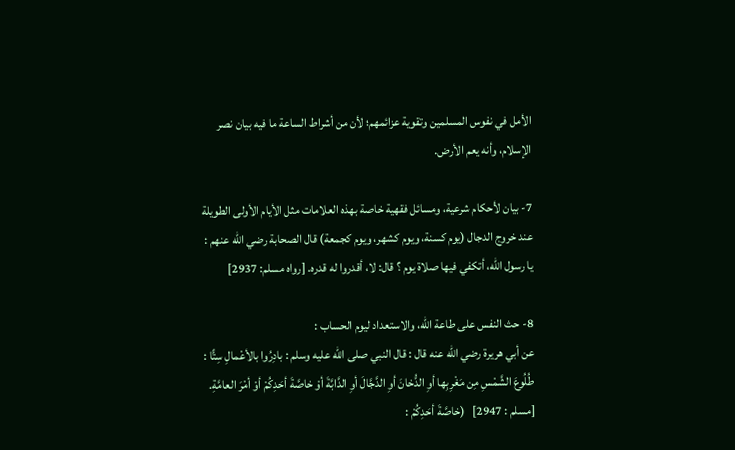الأمل في نفوس المسلمين وتقوية عزائمهم؛ لأن من أشراط الساعة ما فيه بيان نصر الإسلام، وأنه يعم الأرض.

7- بيان لأحكام شرعية، ومسائل فقهية خاصة بهذه العلامات مثل الأيام الأولى الطويلة عند خروج الدجال (يوم كسنة، ويوم كشهر، ويوم كجمعة) قال الصحابة رضي الله عنهم : يا رسول الله، أتكفي فيها صلاة يوم ؟ قال: لا، أقدروا له قدره. [رواه مسلم: 2937]

8- حث النفس على طاعة الله، والاستعداد ليوم الحساب :
عن أبي هريرة رضي الله عنه قال : قال النبي صلى الله عليه وسلم : بادِرُوا بالأعْمالِ سِتًّا : طُلُوعَ الشَّمْسِ مِن مَغْرِبِها أوِ الدُّخانَ أوِ الدَّجَّالَ أوِ الدَّابَّةَ أوْ خاصَّةَ أحَدِكُمْ أوْ أمْرَ العامَّةِ. [مسلم : 2947]   (خاصَّةَ أحَدِكُمْ :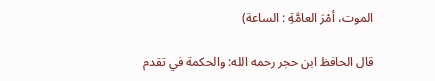الموت، أمْرَ العامَّةِ : الساعة)

قال الحافظ ابن حجر رحمه الله: والحكمة في تقدم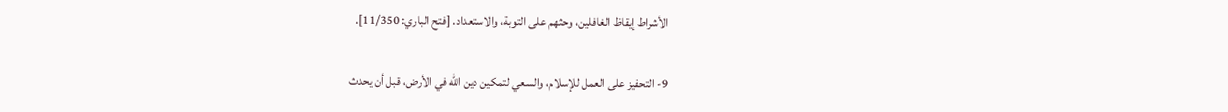الأشراط إيقاظ الغافلين، وحثهم على التوبة، والاستعداد. [فتح الباري: 11/350].

9- التحفيز على العمل للإسلام، والسعي لتمكين دين الله في الأرض، قبل أن يحدث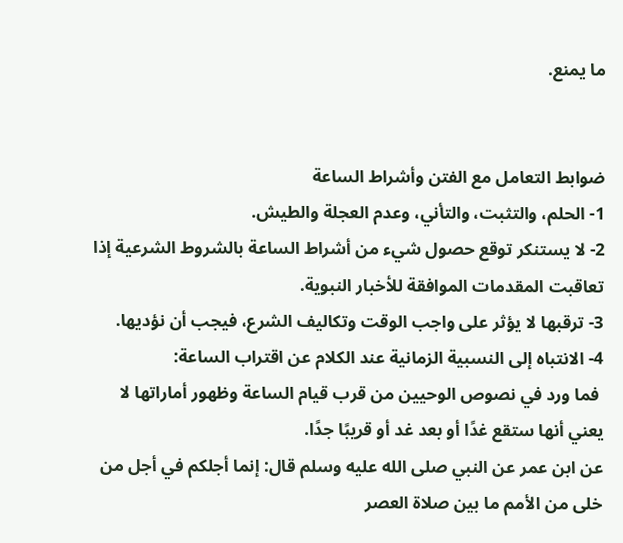ما يمنع.


ضوابط التعامل مع الفتن وأشراط الساعة
1- الحلم، والتثبت، والتأني، وعدم العجلة والطيش.
2- لا يستنكر توقع حصول شيء من أشراط الساعة بالشروط الشرعية إذا تعاقبت المقدمات الموافقة للأخبار النبوية.
3- ترقبها لا يؤثر على واجب الوقت وتكاليف الشرع، فيجب أن نؤديها.
4- الانتباه إلى النسبية الزمانية عند الكلام عن اقتراب الساعة:
 فما ورد في نصوص الوحيين من قرب قيام الساعة وظهور أماراتها لا يعني أنها ستقع غدًا أو بعد غد أو قريبًا جدًا.
عن ابن عمر عن النبي صلى الله عليه وسلم قال: إنما أجلكم في أجل من خلى من الأمم ما بين صلاة العصر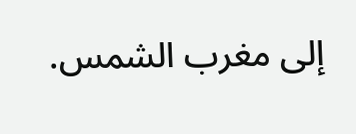إلى مغرب الشمس.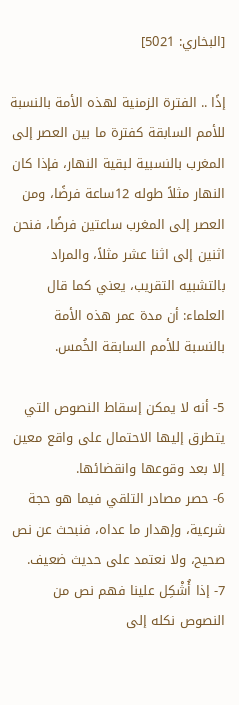[البخاري: 5021]

إذًا .. الفترة الزمنية لهذه الأمة بالنسبة للأمم السابقة كفترة ما بين العصر إلى المغرب بالنسبية لبقية النهار، فإذا كان النهار مثلاً طوله 12ساعة فرضًا، ومن العصر إلى المغرب ساعتين فرضًا، فنحن اثنين إلى اثنا عشر مثلاً، والمراد بالتشبيه التقريب، يعني كما قال العلماء: أن مدة عمر هذه الأمة بالنسبة للأمم السابقة الخُمس.

5- أنه لا يمكن إسقاط النصوص التي يتطرق إليها الاحتمال على واقع معين إلا بعد وقوعها وانقضائها.
6- حصر مصادر التلقي فيما هو حجة شرعية، وإهدار ما عداه، فنبحث عن نص صحيح، ولا نعتمد على حديث ضعيف.
7- إذا أُشْكِل علينا فهم نص من النصوص نكله إلى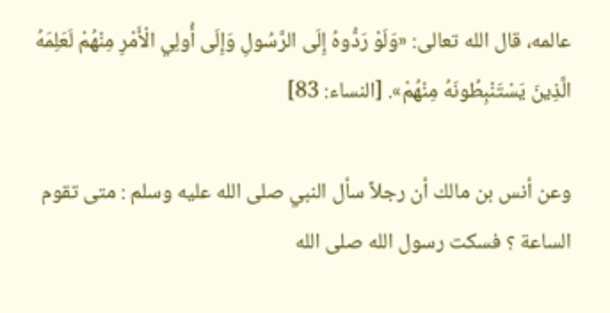عالمه، قال الله تعالى: «وَلَوْ رَدُّوهُ إِلَى الرَّسُولِ وَإِلَى أُولِي الْأَمْرِ مِنْهُمْ لَعَلِمَهُ الَّذِينَ يَسْتَنْبِطُونَهُ مِنْهُمْ». [النساء: 83]

وعن أنس بن مالك أن رجلاً سأل النبي صلى الله عليه وسلم : متى تقوم الساعة ؟ فسكت رسول الله صلى الله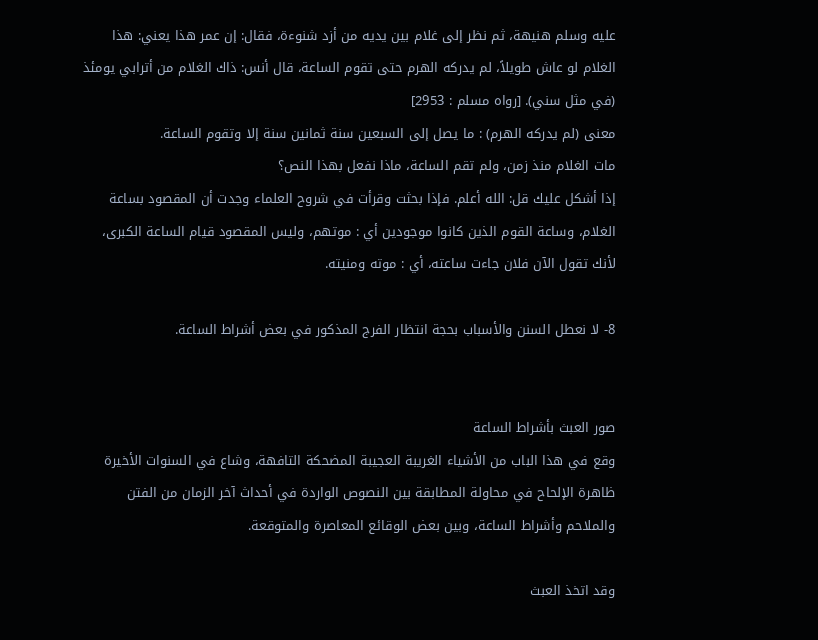عليه وسلم هنيهة، ثم نظر إلى غلام بين يديه من أزد شنوءة، فقال: إن عمر هذا يعني: هذا الغلام لو عاش طويلاً، لم يدركه الهرم حتى تقوم الساعة، قال أنس: ذاك الغلام من أترابي يومئذ (في مثل سني). [رواه مسلم : 2953]
معنى (لم يدركه الهرم) : ما يصل إلى السبعين سنة ثمانين سنة إلا وتقوم الساعة.
مات الغلام منذ زمن، ولم تقم الساعة، ماذا نفعل بهذا النص؟
إذا أشكل عليك قل: الله أعلم. فإذا بحثت وقرأت في شروح العلماء وجدت أن المقصود بساعة الغلام، وساعة القوم الذين كانوا موجودين أي : موتهم، وليس المقصود قيام الساعة الكبرى، لأنك تقول الآن فلان جاءت ساعته، أي : موته ومنيته.

8- لا نعطل السنن والأسباب بحجة انتظار الفرج المذكور في بعض أشراط الساعة.


صور العبث بأشراط الساعة
وقع في هذا الباب من الأشياء الغريبة العجيبة المضحكة التافهة، وشاع في السنوات الأخيرة ظاهرة الإلحاح في محاولة المطابقة بين النصوص الواردة في أحداث آخر الزمان من الفتن والملاحم وأشراط الساعة، وبين بعض الوقائع المعاصرة والمتوقعة.

وقد اتخذ العبث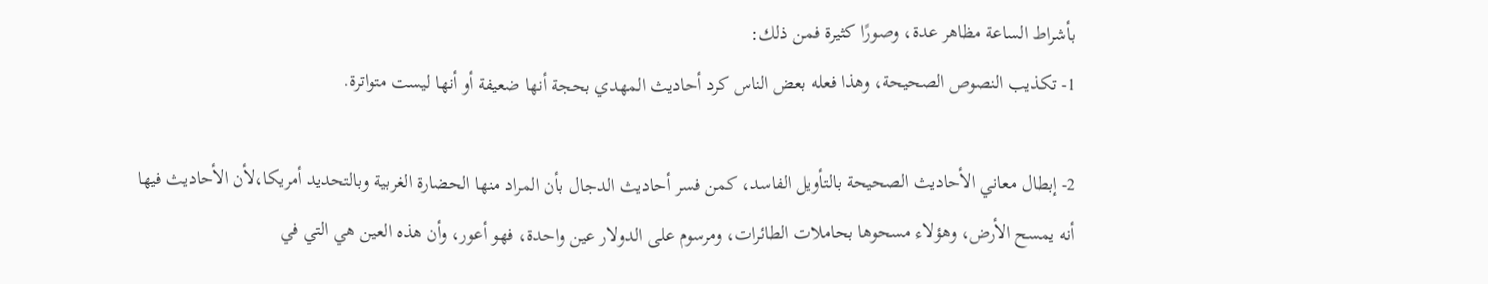بأشراط الساعة مظاهر عدة، وصورًا كثيرة فمن ذلك:
1- تكذيب النصوص الصحيحة، وهذا فعله بعض الناس كرد أحاديث المهدي بحجة أنها ضعيفة أو أنها ليست متواترة.

2- إبطال معاني الأحاديث الصحيحة بالتأويل الفاسد، كمن فسر أحاديث الدجال بأن المراد منها الحضارة الغربية وبالتحديد أمريكا،لأن الأحاديث فيها أنه يمسح الأرض، وهؤلاء مسحوها بحاملات الطائرات، ومرسوم على الدولار عين واحدة، فهو أعور، وأن هذه العين هي التي في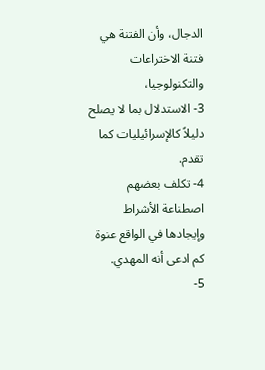الدجال، وأن الفتنة هي فتنة الاختراعات والتكنولوجيا،
3- الاستدلال بما لا يصلح دليلاً كالإسرائيليات كما تقدم.
4- تكلف بعضهم اصطناعة الأشراط وإيجادها في الواقع عنوة كم ادعى أنه المهدي.
5-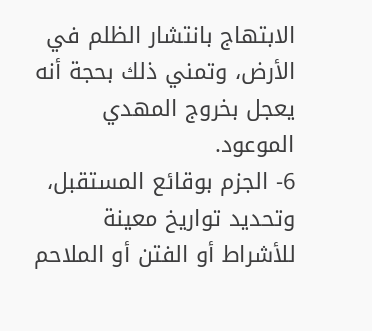الابتهاج بانتشار الظلم في الأرض، وتمني ذلك بحجة أنه يعجل بخروج المهدي الموعود.
6- الجزم بوقائع المستقبل، وتحديد تواريخ معينة للأشراط أو الفتن أو الملاحم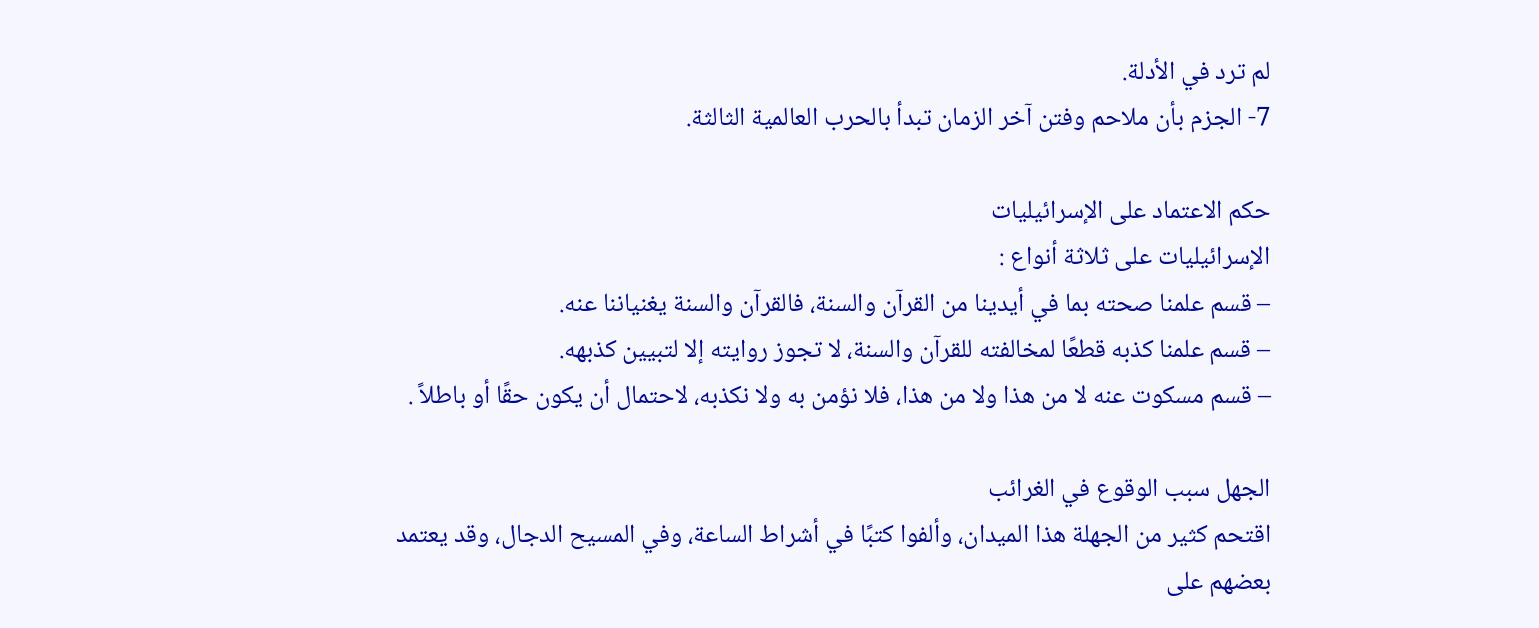لم ترد في الأدلة.
7- الجزم بأن ملاحم وفتن آخر الزمان تبدأ بالحرب العالمية الثالثة.

حكم الاعتماد على الإسرائيليات
الإسرائيليات على ثلاثة أنواع :
– قسم علمنا صحته بما في أيدينا من القرآن والسنة، فالقرآن والسنة يغنياننا عنه.
– قسم علمنا كذبه قطعًا لمخالفته للقرآن والسنة، لا تجوز روايته إلا لتبيين كذبهه.
– قسم مسكوت عنه لا من هذا ولا من هذا، فلا نؤمن به ولا نكذبه، لاحتمال أن يكون حقًا أو باطلاً .

الجهل سبب الوقوع في الغرائب
اقتحم كثير من الجهلة هذا الميدان، وألفوا كتبًا في أشراط الساعة، وفي المسيح الدجال، وقد يعتمد بعضهم على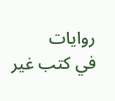روايات
في كتب غير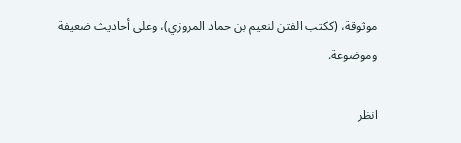موثوقة، (ككتب الفتن لنعيم بن حماد المروزي)، وعلى أحاديث ضعيفة وموضوعة.

انظر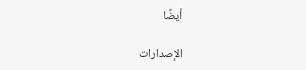أيضًا

الإصدارات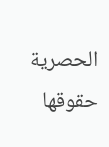الحصرية حقوقها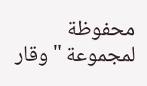محفوظة لمجموعة "وقار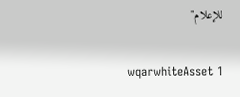للإعلام"

wqarwhiteAsset 1